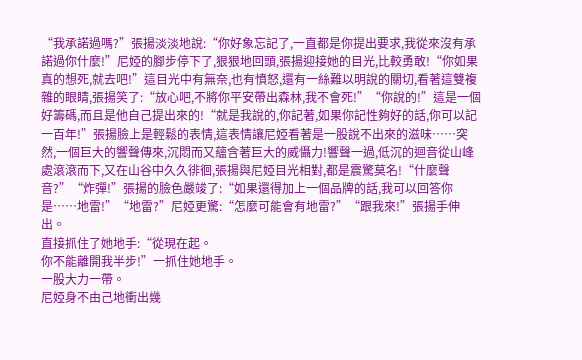“我承諾過嗎?”張揚淡淡地說:“你好象忘記了,一直都是你提出要求,我從來沒有承諾過你什麼!”尼婭的腳步停下了,狠狠地回頭,張揚迎接她的目光,比較勇敢!“你如果真的想死,就去吧!”這目光中有無奈,也有憤怒,還有一絲難以明說的關切,看著這雙複雜的眼睛,張揚笑了:“放心吧,不將你平安帶出森林,我不會死!”“你說的!”這是一個好籌碼,而且是他自己提出來的!“就是我說的,你記著,如果你記性夠好的話,你可以記一百年!”張揚臉上是輕鬆的表情,這表情讓尼婭看著是一股說不出來的滋味……突然,一個巨大的響聲傳來,沉悶而又蘊含著巨大的威懾力!響聲一過,低沉的迴音從山峰處滾滾而下,又在山谷中久久徘徊,張揚與尼婭目光相對,都是震驚莫名!“什麼聲音?”“炸彈!”張揚的臉色嚴竣了:“如果還得加上一個品牌的話,我可以回答你是……地雷!”“地雷?”尼婭更驚:“怎麼可能會有地雷?”“跟我來!”張揚手伸出。
直接抓住了她地手:“從現在起。
你不能離開我半步!”一抓住她地手。
一股大力一帶。
尼婭身不由己地衝出幾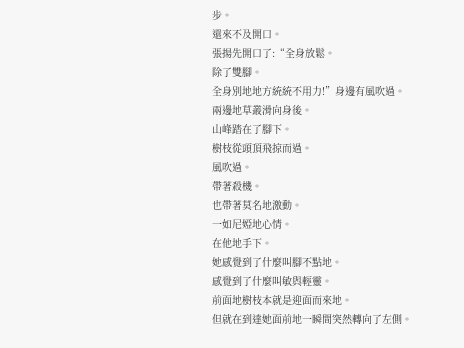步。
還來不及開口。
張揚先開口了:“全身放鬆。
除了雙腳。
全身別地地方統統不用力!”身邊有風吹過。
兩邊地草叢滑向身後。
山峰踏在了腳下。
樹枝從頭頂飛掠而過。
風吹過。
帶著殺機。
也帶著莫名地激動。
一如尼婭地心情。
在他地手下。
她感覺到了什麼叫腳不點地。
感覺到了什麼叫敏與輕靈。
前面地樹枝本就是迎面而來地。
但就在到達她面前地一瞬間突然轉向了左側。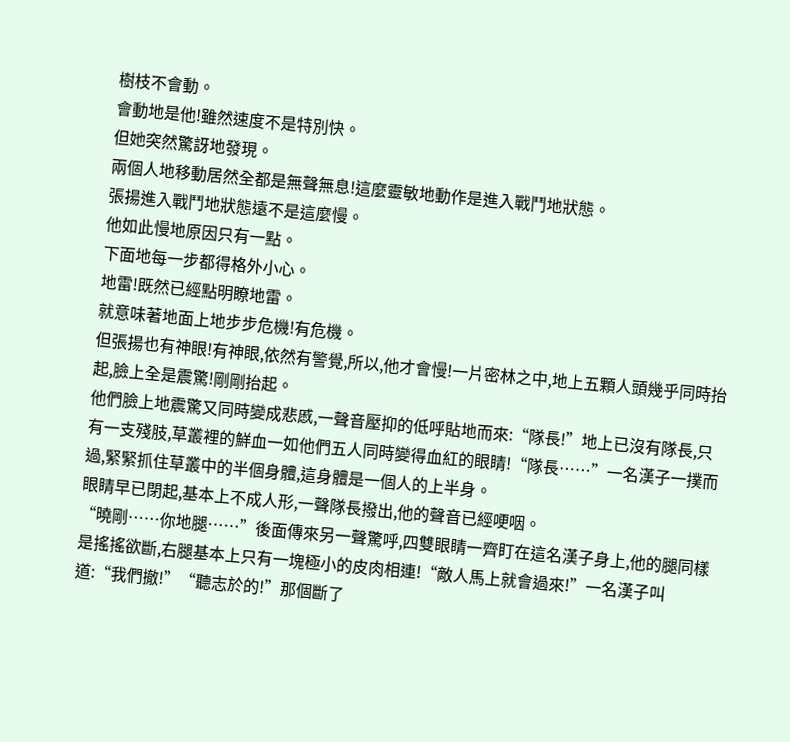樹枝不會動。
會動地是他!雖然速度不是特別快。
但她突然驚訝地發現。
兩個人地移動居然全都是無聲無息!這麼靈敏地動作是進入戰鬥地狀態。
張揚進入戰鬥地狀態遠不是這麼慢。
他如此慢地原因只有一點。
下面地每一步都得格外小心。
地雷!既然已經點明瞭地雷。
就意味著地面上地步步危機!有危機。
但張揚也有神眼!有神眼,依然有警覺,所以,他才會慢!一片密林之中,地上五顆人頭幾乎同時抬起,臉上全是震驚!剛剛抬起。
他們臉上地震驚又同時變成悲慼,一聲音壓抑的低呼貼地而來:“隊長!”地上已沒有隊長,只有一支殘肢,草叢裡的鮮血一如他們五人同時變得血紅的眼睛!“隊長……”一名漢子一撲而過,緊緊抓住草叢中的半個身體,這身體是一個人的上半身。
眼睛早已閉起,基本上不成人形,一聲隊長撥出,他的聲音已經哽咽。
“曉剛……你地腿……”後面傳來另一聲驚呼,四雙眼睛一齊盯在這名漢子身上,他的腿同樣是搖搖欲斷,右腿基本上只有一塊極小的皮肉相連!“敵人馬上就會過來!”一名漢子叫道:“我們撤!”“聽志於的!”那個斷了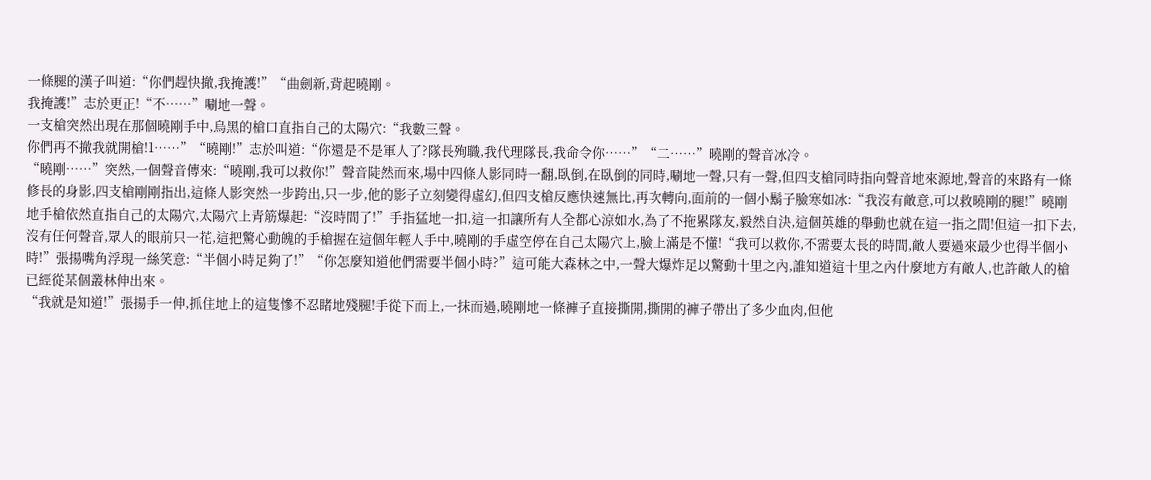一條腿的漢子叫道:“你們趕快撤,我掩護!”“曲劍新,背起曉剛。
我掩護!”志於更正!“不……”唰地一聲。
一支槍突然出現在那個曉剛手中,烏黑的槍口直指自己的太陽穴:“我數三聲。
你們再不撤我就開槍!1……”“曉剛!”志於叫道:“你還是不是軍人了?隊長殉職,我代理隊長,我命令你……”“二……”曉剛的聲音冰冷。
“曉剛……”突然,一個聲音傳來:“曉剛,我可以救你!”聲音陡然而來,場中四條人影同時一翻,臥倒,在臥倒的同時,唰地一聲,只有一聲,但四支槍同時指向聲音地來源地,聲音的來路有一條修長的身影,四支槍剛剛指出,這條人影突然一步跨出,只一步,他的影子立刻變得虛幻,但四支槍反應快速無比,再次轉向,面前的一個小鬍子臉寒如冰:“我沒有敵意,可以救曉剛的腿!”曉剛地手槍依然直指自己的太陽穴,太陽穴上青筋爆起:“沒時間了!”手指猛地一扣,這一扣讓所有人全都心涼如水,為了不拖累隊友,毅然自決,這個英雄的舉動也就在這一指之間!但這一扣下去,沒有任何聲音,眾人的眼前只一花,這把驚心動魄的手槍握在這個年輕人手中,曉剛的手虛空停在自己太陽穴上,臉上滿是不懂!“我可以救你,不需要太長的時間,敵人要過來最少也得半個小時!”張揚嘴角浮現一絲笑意:“半個小時足夠了!”“你怎麼知道他們需要半個小時?”這可能大森林之中,一聲大爆炸足以驚動十里之內,誰知道這十里之內什麼地方有敵人,也許敵人的槍已經從某個叢林伸出來。
“我就是知道!”張揚手一伸,抓住地上的這隻慘不忍睹地殘腿!手從下而上,一抹而過,曉剛地一條褲子直接撕開,撕開的褲子帶出了多少血肉,但他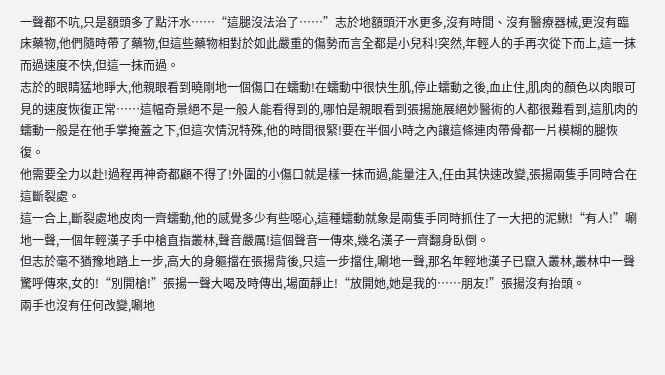一聲都不吭,只是額頭多了點汗水……“這腿沒法治了……”志於地額頭汗水更多,沒有時間、沒有醫療器械,更沒有臨床藥物,他們隨時帶了藥物,但這些藥物相對於如此嚴重的傷勢而言全都是小兒科!突然,年輕人的手再次從下而上,這一抹而過速度不快,但這一抹而過。
志於的眼睛猛地睜大,他親眼看到曉剛地一個傷口在蠕動!在蠕動中很快生肌,停止蠕動之後,血止住,肌肉的顏色以肉眼可見的速度恢復正常……這幅奇景絕不是一般人能看得到的,哪怕是親眼看到張揚施展絕妙醫術的人都很難看到,這肌肉的蠕動一般是在他手掌掩蓋之下,但這次情況特殊,他的時間很緊!要在半個小時之內讓這條連肉帶骨都一片模糊的腿恢復。
他需要全力以赴!過程再神奇都顧不得了!外圍的小傷口就是樣一抹而過,能量注入,任由其快速改變,張揚兩隻手同時合在這斷裂處。
這一合上,斷裂處地皮肉一齊蠕動,他的感覺多少有些噁心,這種蠕動就象是兩隻手同時抓住了一大把的泥鰍!“有人!”唰地一聲,一個年輕漢子手中槍直指叢林,聲音嚴厲!這個聲音一傳來,幾名漢子一齊翻身臥倒。
但志於毫不猶豫地踏上一步,高大的身軀擋在張揚背後,只這一步擋住,唰地一聲,那名年輕地漢子已竄入叢林,叢林中一聲驚呼傳來,女的!“別開槍!”張揚一聲大喝及時傳出,場面靜止!“放開她,她是我的……朋友!”張揚沒有抬頭。
兩手也沒有任何改變,唰地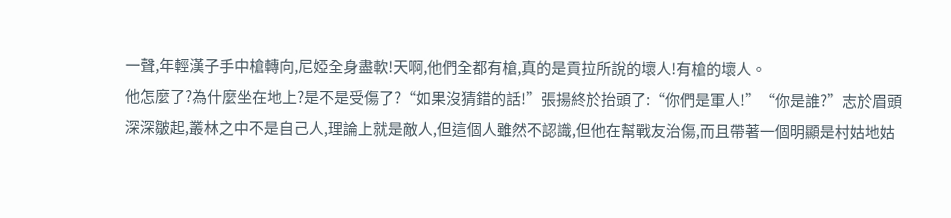一聲,年輕漢子手中槍轉向,尼婭全身盡軟!天啊,他們全都有槍,真的是貢拉所說的壞人!有槍的壞人。
他怎麼了?為什麼坐在地上?是不是受傷了?“如果沒猜錯的話!”張揚終於抬頭了:“你們是軍人!”“你是誰?”志於眉頭深深皺起,叢林之中不是自己人,理論上就是敵人,但這個人雖然不認識,但他在幫戰友治傷,而且帶著一個明顯是村姑地姑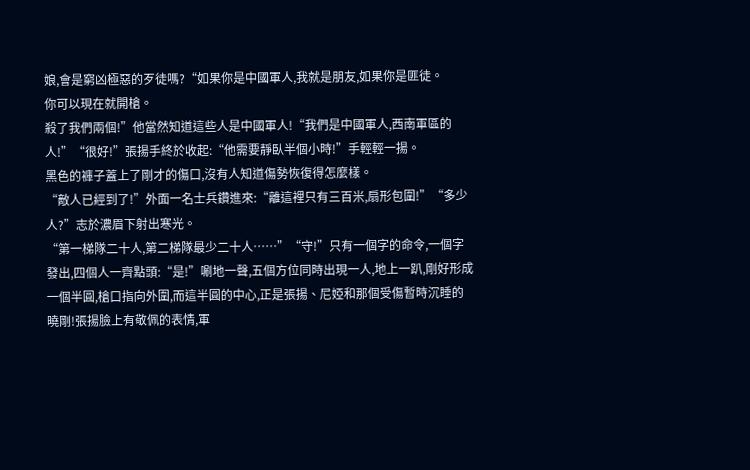娘,會是窮凶極惡的歹徒嗎?“如果你是中國軍人,我就是朋友,如果你是匪徒。
你可以現在就開槍。
殺了我們兩個!”他當然知道這些人是中國軍人!“我們是中國軍人,西南軍區的人!”“很好!”張揚手終於收起:“他需要靜臥半個小時!”手輕輕一揚。
黑色的褲子蓋上了剛才的傷口,沒有人知道傷勢恢復得怎麼樣。
“敵人已經到了!”外面一名士兵鑽進來:“離這裡只有三百米,扇形包圍!”“多少人?”志於濃眉下射出寒光。
“第一梯隊二十人,第二梯隊最少二十人……”“守!”只有一個字的命令,一個字發出,四個人一齊點頭:“是!”唰地一聲,五個方位同時出現一人,地上一趴,剛好形成一個半圓,槍口指向外圍,而這半圓的中心,正是張揚、尼婭和那個受傷暫時沉睡的曉剛!張揚臉上有敬佩的表情,軍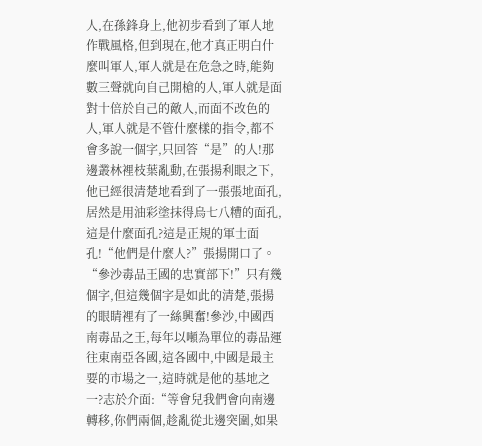人,在孫鋒身上,他初步看到了軍人地作戰風格,但到現在,他才真正明白什麼叫軍人,軍人就是在危急之時,能夠數三聲就向自己開槍的人,軍人就是面對十倍於自己的敵人,而面不改色的人,軍人就是不管什麼樣的指令,都不會多說一個字,只回答“是”的人!那邊叢林裡枝葉亂動,在張揚利眼之下,他已經很清楚地看到了一張張地面孔,居然是用油彩塗抹得烏七八糟的面孔,這是什麼面孔?這是正規的軍士面孔!“他們是什麼人?”張揚開口了。
“參沙毒品王國的忠實部下!”只有幾個字,但這幾個字是如此的清楚,張揚的眼睛裡有了一絲興奮!參沙,中國西南毒品之王,每年以噸為單位的毒品運往東南亞各國,這各國中,中國是最主要的市場之一,這時就是他的基地之一?志於介面:“等會兒我們會向南邊轉移,你們兩個,趁亂從北邊突圍,如果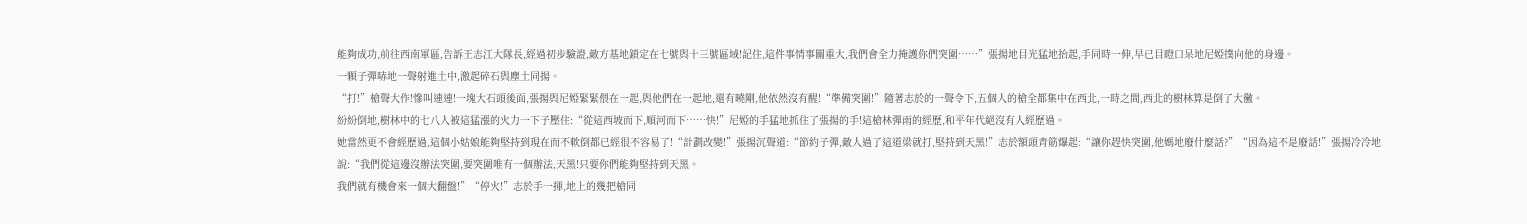能夠成功,前往西南軍區,告訴王志江大隊長,經過初步驗證,敵方基地鎖定在七號與十三號區域!記住,這件事情事關重大,我們會全力掩護你們突圍……”張揚地目光猛地抬起,手同時一伸,早已目瞪口呆地尼婭撲向他的身邊。
一顆子彈哧地一聲射進土中,激起碎石與塵土同揚。
“打!”槍聲大作!慘叫連連!一塊大石頭後面,張揚與尼婭緊緊偎在一起,與他們在一起地,還有曉剛,他依然沒有醒!“準備突圍!”隨著志於的一聲令下,五個人的槍全都集中在西北,一時之間,西北的樹林算是倒了大黴。
紛紛倒地,樹林中的七八人被這猛漲的火力一下子壓住:“從這西坡而下,順河而下……快!”尼婭的手猛地抓住了張揚的手!這槍林彈雨的經歷,和平年代絕沒有人經歷過。
她當然更不會經歷過,這個小姑娘能夠堅持到現在而不軟倒都已經很不容易了!“計劃改變!”張揚沉聲道:“節約子彈,敵人過了這道梁就打,堅持到天黑!”志於額頭青筋爆起:“讓你趕快突圍,他媽地廢什麼話?”“因為這不是廢話!”張揚冷冷地說:“我們從這邊沒辦法突圍,要突圍唯有一個辦法,天黑!只要你們能夠堅持到天黑。
我們就有機會來一個大翻盤!”“停火!”志於手一揮,地上的幾把槍同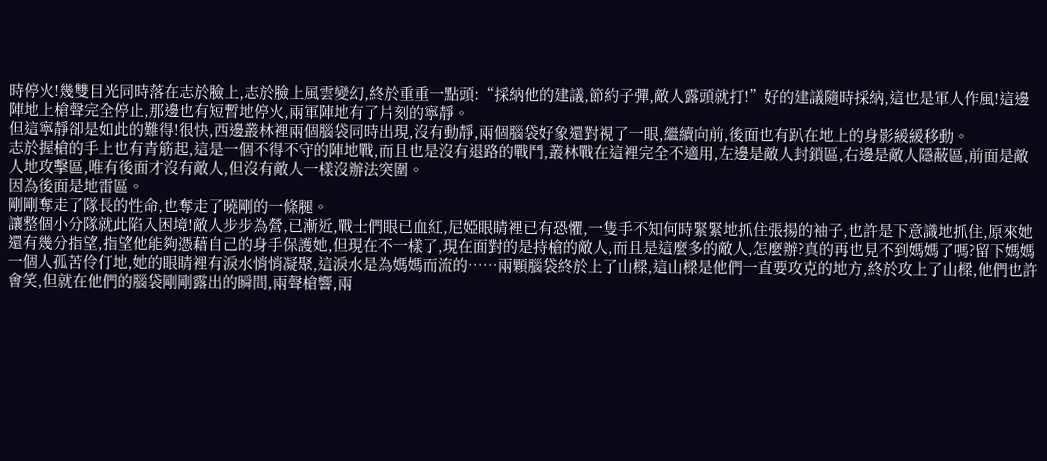時停火!幾雙目光同時落在志於臉上,志於臉上風雲變幻,終於重重一點頭:“採納他的建議,節約子彈,敵人露頭就打!”好的建議隨時採納,這也是軍人作風!這邊陣地上槍聲完全停止,那邊也有短暫地停火,兩軍陣地有了片刻的寧靜。
但這寧靜卻是如此的難得!很快,西邊叢林裡兩個腦袋同時出現,沒有動靜,兩個腦袋好象還對視了一眼,繼續向前,後面也有趴在地上的身影緩緩移動。
志於握槍的手上也有青筋起,這是一個不得不守的陣地戰,而且也是沒有退路的戰鬥,叢林戰在這裡完全不適用,左邊是敵人封鎖區,右邊是敵人隱蔽區,前面是敵人地攻擊區,唯有後面才沒有敵人,但沒有敵人一樣沒辦法突圍。
因為後面是地雷區。
剛剛奪走了隊長的性命,也奪走了曉剛的一條腿。
讓整個小分隊就此陷入困境!敵人步步為營,已漸近,戰士們眼已血紅,尼婭眼睛裡已有恐懼,一隻手不知何時緊緊地抓住張揚的袖子,也許是下意識地抓住,原來她還有幾分指望,指望他能夠憑藉自己的身手保護她,但現在不一樣了,現在面對的是持槍的敵人,而且是這麼多的敵人,怎麼辦?真的再也見不到媽媽了嗎?留下媽媽一個人孤苦伶仃地,她的眼睛裡有淚水悄悄凝聚,這淚水是為媽媽而流的……兩顆腦袋終於上了山樑,這山樑是他們一直要攻克的地方,終於攻上了山樑,他們也許會笑,但就在他們的腦袋剛剛露出的瞬間,兩聲槍響,兩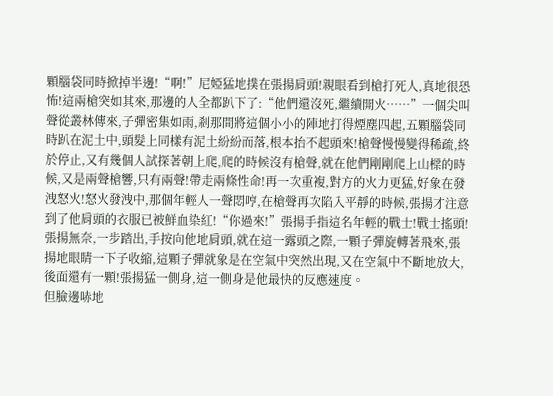顆腦袋同時掀掉半邊!“啊!”尼婭猛地撲在張揚肩頭!親眼看到槍打死人,真地很恐怖!這兩槍突如其來,那邊的人全都趴下了:“他們還沒死,繼續開火……”一個尖叫聲從叢林傳來,子彈密集如雨,剎那間將這個小小的陣地打得煙塵四起,五顆腦袋同時趴在泥土中,頭髮上同樣有泥土紛紛而落,根本抬不起頭來!槍聲慢慢變得稀疏,終於停止,又有幾個人試探著朝上爬,爬的時候沒有槍聲,就在他們剛剛爬上山樑的時候,又是兩聲槍響,只有兩聲!帶走兩條性命!再一次重複,對方的火力更猛,好象在發洩怒火!怒火發洩中,那個年輕人一聲悶哼,在槍聲再次陷入平靜的時候,張揚才注意到了他肩頭的衣服已被鮮血染紅!“你過來!”張揚手指這名年輕的戰士!戰士搖頭!張揚無奈,一步踏出,手按向他地肩頭,就在這一露頭之際,一顆子彈旋轉著飛來,張揚地眼睛一下子收縮,這顆子彈就象是在空氣中突然出現,又在空氣中不斷地放大,後面還有一顆!張揚猛一側身,這一側身是他最快的反應速度。
但臉邊哧地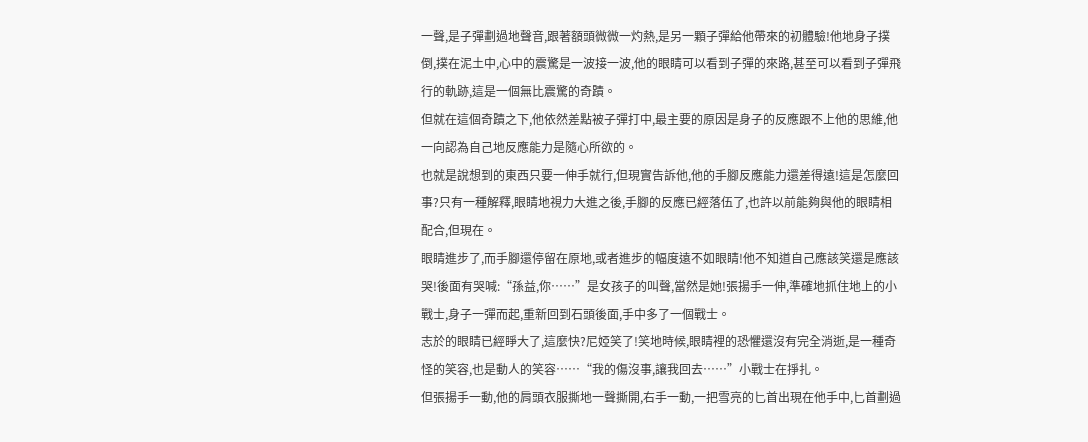一聲,是子彈劃過地聲音,跟著額頭微微一灼熱,是另一顆子彈給他帶來的初體驗!他地身子撲倒,撲在泥土中,心中的震驚是一波接一波,他的眼睛可以看到子彈的來路,甚至可以看到子彈飛行的軌跡,這是一個無比震驚的奇蹟。
但就在這個奇蹟之下,他依然差點被子彈打中,最主要的原因是身子的反應跟不上他的思維,他一向認為自己地反應能力是隨心所欲的。
也就是說想到的東西只要一伸手就行,但現實告訴他,他的手腳反應能力還差得遠!這是怎麼回事?只有一種解釋,眼睛地視力大進之後,手腳的反應已經落伍了,也許以前能夠與他的眼睛相配合,但現在。
眼睛進步了,而手腳還停留在原地,或者進步的幅度遠不如眼睛!他不知道自己應該笑還是應該哭!後面有哭喊:“孫益,你……”是女孩子的叫聲,當然是她!張揚手一伸,準確地抓住地上的小戰士,身子一彈而起,重新回到石頭後面,手中多了一個戰士。
志於的眼睛已經睜大了,這麼快?尼婭笑了!笑地時候,眼睛裡的恐懼還沒有完全消逝,是一種奇怪的笑容,也是動人的笑容……“我的傷沒事,讓我回去……”小戰士在掙扎。
但張揚手一動,他的肩頭衣服撕地一聲撕開,右手一動,一把雪亮的匕首出現在他手中,匕首劃過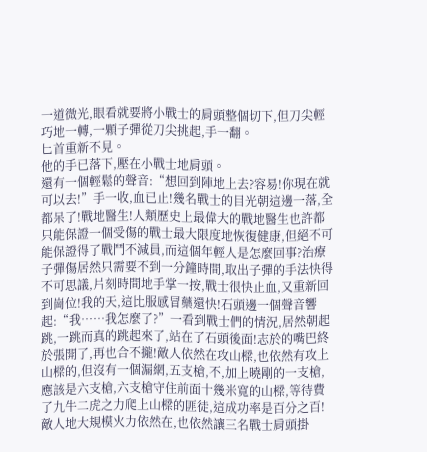一道微光,眼看就要將小戰士的肩頭整個切下,但刀尖輕巧地一轉,一顆子彈從刀尖挑起,手一翻。
匕首重新不見。
他的手已落下,壓在小戰士地肩頭。
還有一個輕鬆的聲音:“想回到陣地上去?容易!你現在就可以去!”手一收,血已止!幾名戰士的目光朝這邊一落,全都呆了!戰地醫生!人類歷史上最偉大的戰地醫生也許都只能保證一個受傷的戰士最大限度地恢復健康,但絕不可能保證得了戰鬥不減員,而這個年輕人是怎麼回事?治療子彈傷居然只需要不到一分鐘時間,取出子彈的手法快得不可思議,片刻時間地手掌一按,戰士很快止血,又重新回到崗位!我的天,這比服感冒藥還快!石頭邊一個聲音響起:“我……我怎麼了?”一看到戰士們的情況,居然朝起跳,一跳而真的跳起來了,站在了石頭後面!志於的嘴巴終於張開了,再也合不攏!敵人依然在攻山樑,也依然有攻上山樑的,但沒有一個漏網,五支槍,不,加上曉剛的一支槍,應該是六支槍,六支槍守住前面十幾米寬的山樑,等待費了九牛二虎之力爬上山樑的匪徒,這成功率是百分之百!敵人地大規模火力依然在,也依然讓三名戰士肩頭掛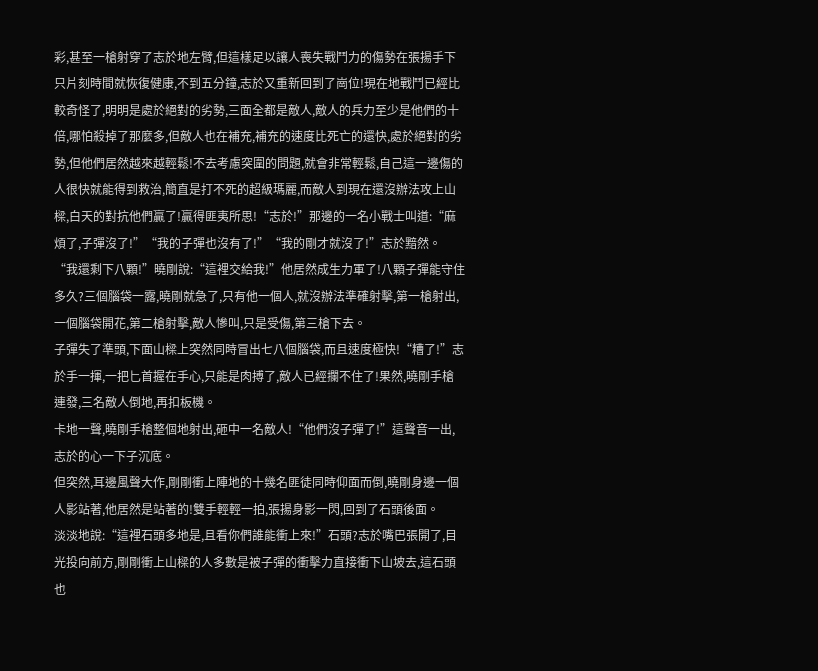彩,甚至一槍射穿了志於地左臂,但這樣足以讓人喪失戰鬥力的傷勢在張揚手下只片刻時間就恢復健康,不到五分鐘,志於又重新回到了崗位!現在地戰鬥已經比較奇怪了,明明是處於絕對的劣勢,三面全都是敵人,敵人的兵力至少是他們的十倍,哪怕殺掉了那麼多,但敵人也在補充,補充的速度比死亡的還快,處於絕對的劣勢,但他們居然越來越輕鬆!不去考慮突圍的問題,就會非常輕鬆,自己這一邊傷的人很快就能得到救治,簡直是打不死的超級瑪麗,而敵人到現在還沒辦法攻上山樑,白天的對抗他們贏了!贏得匪夷所思!“志於!”那邊的一名小戰士叫道:“麻煩了,子彈沒了!”“我的子彈也沒有了!”“我的剛才就沒了!”志於黯然。
“我還剩下八顆!”曉剛說:“這裡交給我!”他居然成生力軍了!八顆子彈能守住多久?三個腦袋一露,曉剛就急了,只有他一個人,就沒辦法準確射擊,第一槍射出,一個腦袋開花,第二槍射擊,敵人慘叫,只是受傷,第三槍下去。
子彈失了準頭,下面山樑上突然同時冒出七八個腦袋,而且速度極快!“糟了!”志於手一揮,一把匕首握在手心,只能是肉搏了,敵人已經攔不住了!果然,曉剛手槍連發,三名敵人倒地,再扣板機。
卡地一聲,曉剛手槍整個地射出,砸中一名敵人!“他們沒子彈了!”這聲音一出,志於的心一下子沉底。
但突然,耳邊風聲大作,剛剛衝上陣地的十幾名匪徒同時仰面而倒,曉剛身邊一個人影站著,他居然是站著的!雙手輕輕一拍,張揚身影一閃,回到了石頭後面。
淡淡地說:“這裡石頭多地是,且看你們誰能衝上來!”石頭?志於嘴巴張開了,目光投向前方,剛剛衝上山樑的人多數是被子彈的衝擊力直接衝下山坡去,這石頭也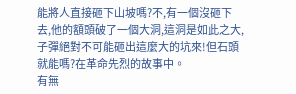能將人直接砸下山坡嗎?不,有一個沒砸下去,他的額頭破了一個大洞,這洞是如此之大,子彈絕對不可能砸出這麼大的坑來!但石頭就能嗎?在革命先烈的故事中。
有無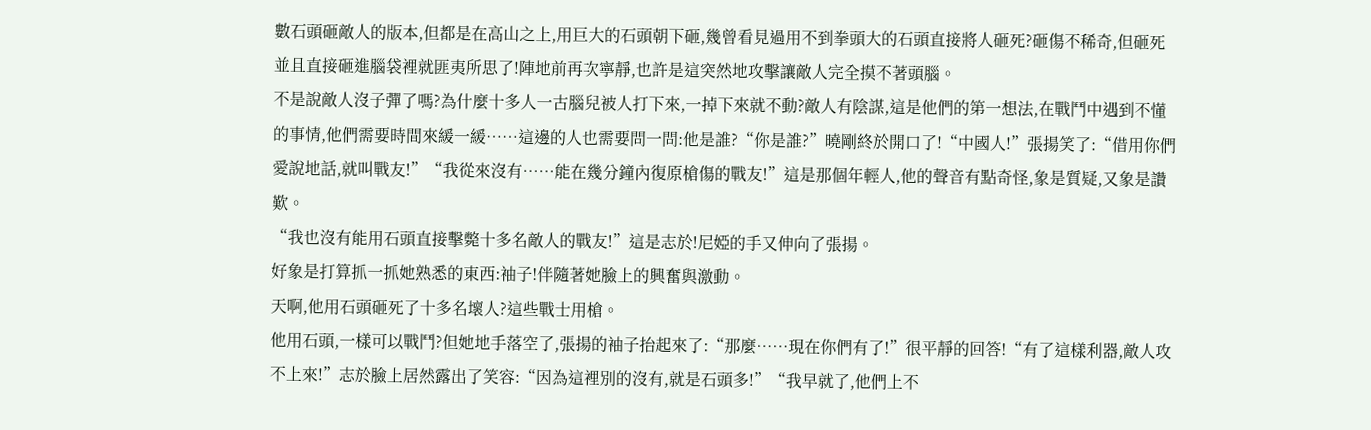數石頭砸敵人的版本,但都是在高山之上,用巨大的石頭朝下砸,幾曾看見過用不到拳頭大的石頭直接將人砸死?砸傷不稀奇,但砸死並且直接砸進腦袋裡就匪夷所思了!陣地前再次寧靜,也許是這突然地攻擊讓敵人完全摸不著頭腦。
不是說敵人沒子彈了嗎?為什麼十多人一古腦兒被人打下來,一掉下來就不動?敵人有陰謀,這是他們的第一想法,在戰鬥中遇到不懂的事情,他們需要時間來緩一緩……這邊的人也需要問一問:他是誰?“你是誰?”曉剛終於開口了!“中國人!”張揚笑了:“借用你們愛說地話,就叫戰友!”“我從來沒有……能在幾分鐘內復原槍傷的戰友!”這是那個年輕人,他的聲音有點奇怪,象是質疑,又象是讚歎。
“我也沒有能用石頭直接擊斃十多名敵人的戰友!”這是志於!尼婭的手又伸向了張揚。
好象是打算抓一抓她熟悉的東西:袖子!伴隨著她臉上的興奮與激動。
天啊,他用石頭砸死了十多名壞人?這些戰士用槍。
他用石頭,一樣可以戰鬥?但她地手落空了,張揚的袖子抬起來了:“那麼……現在你們有了!”很平靜的回答!“有了這樣利器,敵人攻不上來!”志於臉上居然露出了笑容:“因為這裡別的沒有,就是石頭多!”“我早就了,他們上不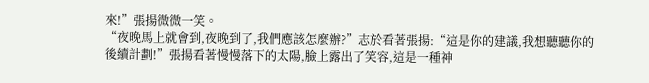來!”張揚微微一笑。
“夜晚馬上就會到,夜晚到了,我們應該怎麼辦?”志於看著張揚:“這是你的建議,我想聽聽你的後續計劃!”張揚看著慢慢落下的太陽,臉上露出了笑容,這是一種神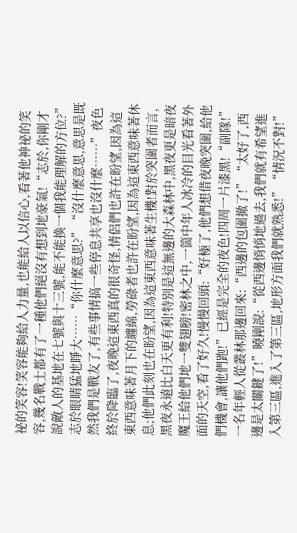祕的笑容!笑容能夠給人力量,也能給人以信心,看著他神祕的笑容,幾名戰士都有了一種他們絕沒有想到地豪氣!“志於,你剛才說敵人的基地在七號與十三號,能不能換一個我能理解的方位?”志於眼睛猛地睜大……“你什麼意思?”“沒什麼意思,意思是既然我們是戰友了,有些事情搞一些停息共享也沒什麼……”夜色終於降臨了,夜晚這東西真的很奇怪,情侶們也許在盼望,因為這東西意味著月下的纏綿,勞碌者也許在盼望,因為這東西意味著休息;他們此刻也在盼望,因為這東西意味著生機!對於突圍者而言,黑夜永遠比白天更有利!特別是這無邊的大森林中,黑夜更是暗夜魔王給他們地一雙翅膀!密林之中,一箇中年人冰冷的目光看著外面的天空,看了好久!慢慢回頭:“好極了,他們想借夜晚突圍,給他們機會,讓他們跑!”已經是完全的夜色!四周一片漆黑!“副隊!”一名年輕人從叢林那邊回來:“西邊的包圍撤了!”“太好了,西邊是太關鍵了!”曉剛說:“從西邊悄悄地過去,我們就有希望進入第三區,進入了第三區,地形方面我們就熟悉!”“情況不對!”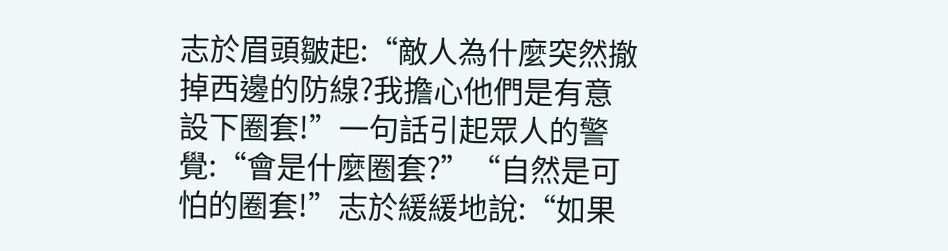志於眉頭皺起:“敵人為什麼突然撤掉西邊的防線?我擔心他們是有意設下圈套!”一句話引起眾人的警覺:“會是什麼圈套?”“自然是可怕的圈套!”志於緩緩地說:“如果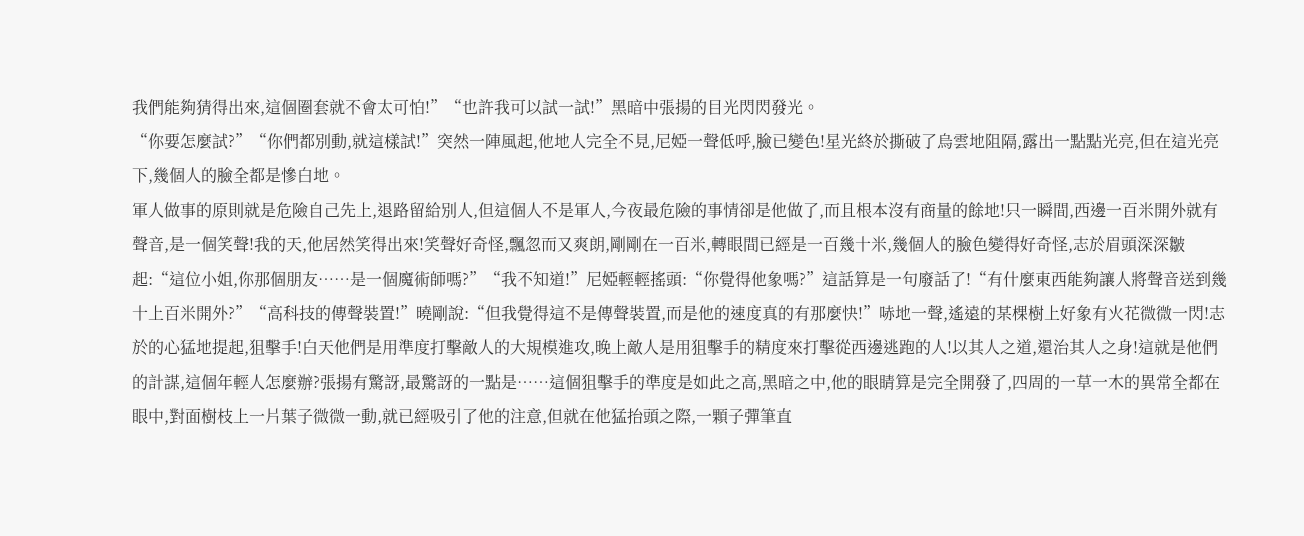我們能夠猜得出來,這個圈套就不會太可怕!”“也許我可以試一試!”黑暗中張揚的目光閃閃發光。
“你要怎麼試?”“你們都別動,就這樣試!”突然一陣風起,他地人完全不見,尼婭一聲低呼,臉已變色!星光終於撕破了烏雲地阻隔,露出一點點光亮,但在這光亮下,幾個人的臉全都是慘白地。
軍人做事的原則就是危險自己先上,退路留給別人,但這個人不是軍人,今夜最危險的事情卻是他做了,而且根本沒有商量的餘地!只一瞬間,西邊一百米開外就有聲音,是一個笑聲!我的天,他居然笑得出來!笑聲好奇怪,飄忽而又爽朗,剛剛在一百米,轉眼間已經是一百幾十米,幾個人的臉色變得好奇怪,志於眉頭深深皺起:“這位小姐,你那個朋友……是一個魔術師嗎?”“我不知道!”尼婭輕輕搖頭:“你覺得他象嗎?”這話算是一句廢話了!“有什麼東西能夠讓人將聲音送到幾十上百米開外?”“高科技的傳聲裝置!”曉剛說:“但我覺得這不是傳聲裝置,而是他的速度真的有那麼快!”哧地一聲,遙遠的某棵樹上好象有火花微微一閃!志於的心猛地提起,狙擊手!白天他們是用準度打擊敵人的大規模進攻,晚上敵人是用狙擊手的精度來打擊從西邊逃跑的人!以其人之道,還治其人之身!這就是他們的計謀,這個年輕人怎麼辦?張揚有驚訝,最驚訝的一點是……這個狙擊手的準度是如此之高,黑暗之中,他的眼睛算是完全開發了,四周的一草一木的異常全都在眼中,對面樹枝上一片葉子微微一動,就已經吸引了他的注意,但就在他猛抬頭之際,一顆子彈筆直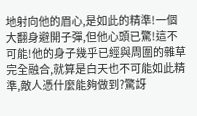地射向他的眉心,是如此的精準!一個大翻身避開子彈,但他心頭已驚!這不可能!他的身子幾乎已經與周圍的雜草完全融合,就算是白天也不可能如此精準,敵人憑什麼能夠做到?驚訝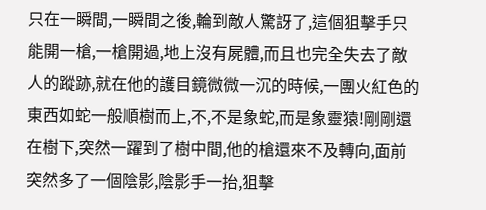只在一瞬間,一瞬間之後,輪到敵人驚訝了,這個狙擊手只能開一槍,一槍開過,地上沒有屍體,而且也完全失去了敵人的蹤跡,就在他的護目鏡微微一沉的時候,一團火紅色的東西如蛇一般順樹而上,不,不是象蛇,而是象靈猿!剛剛還在樹下,突然一躍到了樹中間,他的槍還來不及轉向,面前突然多了一個陰影,陰影手一抬,狙擊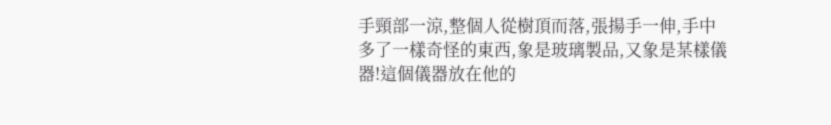手頸部一涼,整個人從樹頂而落,張揚手一伸,手中多了一樣奇怪的東西,象是玻璃製品,又象是某樣儀器!這個儀器放在他的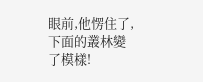眼前,他愣住了,下面的叢林變了模樣!